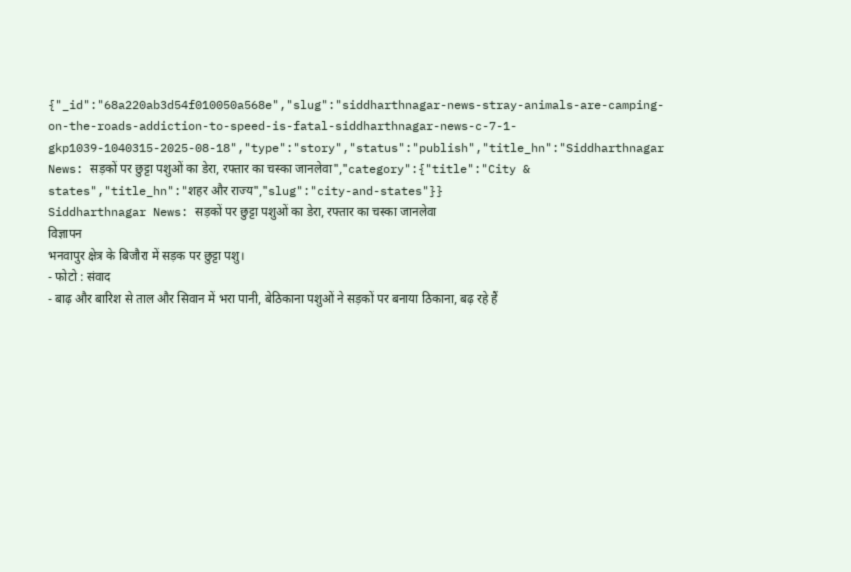{"_id":"68a220ab3d54f010050a568e","slug":"siddharthnagar-news-stray-animals-are-camping-on-the-roads-addiction-to-speed-is-fatal-siddharthnagar-news-c-7-1-gkp1039-1040315-2025-08-18","type":"story","status":"publish","title_hn":"Siddharthnagar News: सड़कों पर छुट्टा पशुओं का डेरा, रफ्तार का चस्का जानलेवा","category":{"title":"City & states","title_hn":"शहर और राज्य","slug":"city-and-states"}}
Siddharthnagar News: सड़कों पर छुट्टा पशुओं का डेरा, रफ्तार का चस्का जानलेवा
विज्ञापन
भनवापुर क्षेत्र के बिजौरा में सड़क पर छुट्टा पशु।
- फोटो : संवाद
- बाढ़ और बारिश से ताल और सिवान में भरा पानी, बेठिकाना पशुओं ने सड़कों पर बनाया ठिकाना, बढ़ रहे हैं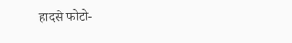हादसे फोटो-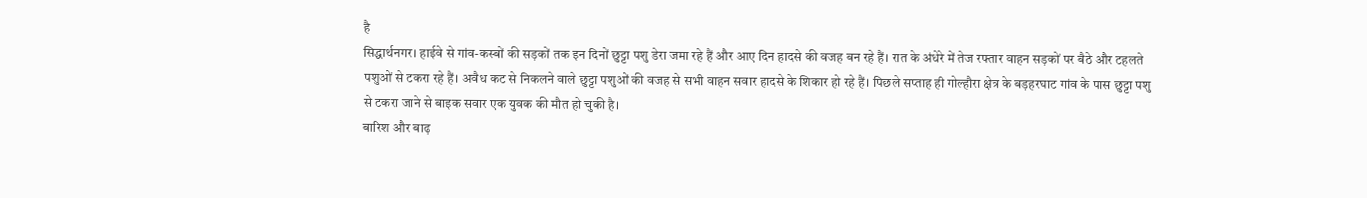है
सिद्धार्थनगर। हाईवे से गांव-कस्बों की सड़कों तक इन दिनों छुट्टा पशु डेरा जमा रहे हैं और आए दिन हादसे की वजह बन रहे हैं। रात के अंधेरे में तेज रफ्तार वाहन सड़कों पर बैठे और टहलते पशुओं से टकरा रहे हैं। अवैध कट से निकलने वाले छुट्टा पशुओं की वजह से सभी वाहन सवार हादसे के शिकार हो रहे हैं। पिछले सप्ताह ही गोल्हौरा क्षेत्र के बड़हरघाट गांव के पास छुट्टा पशु से टकरा जाने से बाइक सवार एक युवक की मौत हो चुकी है।
बारिश और बाढ़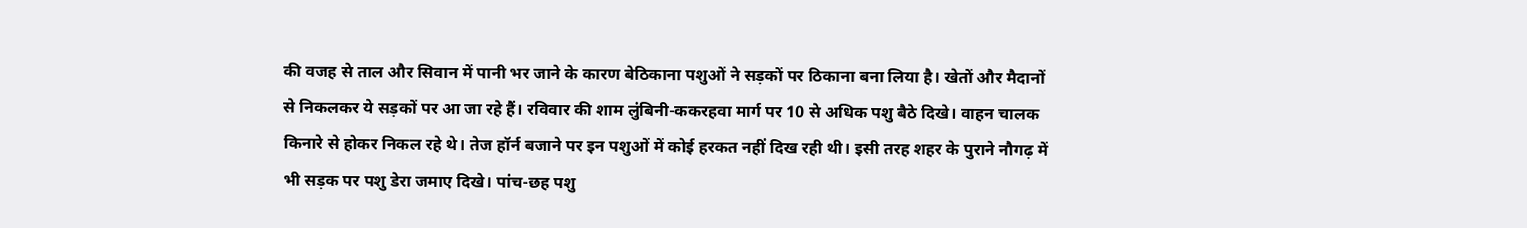की वजह से ताल और सिवान में पानी भर जाने के कारण बेठिकाना पशुओं ने सड़कों पर ठिकाना बना लिया है। खेतों और मैदानों से निकलकर ये सड़कों पर आ जा रहे हैं। रविवार की शाम लुंबिनी-ककरहवा मार्ग पर 10 से अधिक पशु बैठे दिखे। वाहन चालक किनारे से होकर निकल रहे थे। तेज हॉर्न बजाने पर इन पशुओं में कोई हरकत नहीं दिख रही थी। इसी तरह शहर के पुराने नौगढ़ में भी सड़क पर पशु डेरा जमाए दिखे। पांच-छह पशु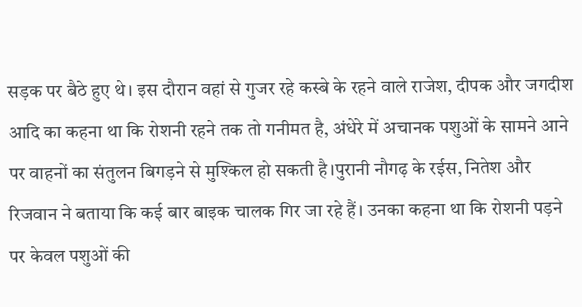सड़क पर बैठे हुए थे। इस दौरान वहां से गुजर रहे कस्बे के रहने वाले राजेश, दीपक और जगदीश आदि का कहना था कि रोशनी रहने तक तो गनीमत है, अंधेरे में अचानक पशुओं के सामने आने पर वाहनों का संतुलन बिगड़ने से मुश्किल हो सकती है।पुरानी नौगढ़ के रईस, नितेश और रिजवान ने बताया कि कई बार बाइक चालक गिर जा रहे हैं। उनका कहना था कि रोशनी पड़ने पर केवल पशुओं की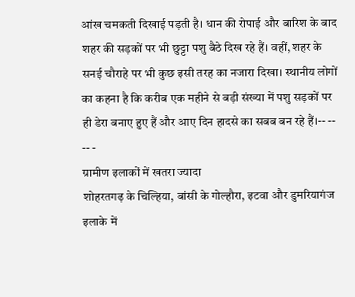आंख चमकती दिखाई पड़ती है। धान की रोपाई और बारिश के बाद शहर की सड़कों पर भी छुट्टा पशु बैठे दिख रहे हैं। वहीं, शहर के सनई चौराहे पर भी कुछ इसी तरह का नजारा दिखा। स्थानीय लोगों का कहना है कि करीब एक महीने से बड़ी संख्या में पशु सड़कों पर ही डेरा बनाए हुए हैं और आए दिन हादसे का सबब बन रहे हैं।-- -- -- -
ग्रामीण इलाकों में खतरा ज्यादा
शोहरतगढ़ के चिल्हिया, बांसी के गोल्हौरा, इटवा और डुमरियागंज इलाके में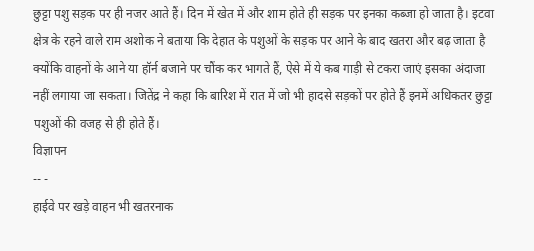छुट्टा पशु सड़क पर ही नजर आते हैं। दिन में खेत में और शाम होते ही सड़क पर इनका कब्जा हो जाता है। इटवा क्षेत्र के रहने वाले राम अशोक ने बताया कि देहात के पशुओं के सड़क पर आने के बाद खतरा और बढ़ जाता है क्योंकि वाहनों के आने या हॉर्न बजाने पर चौंक कर भागते हैं, ऐसे में ये कब गाड़ी से टकरा जाएं इसका अंदाजा नहीं लगाया जा सकता। जितेंद्र ने कहा कि बारिश में रात में जो भी हादसे सड़कों पर होते हैं इनमें अधिकतर छुट्टा पशुओं की वजह से ही होते हैं।
विज्ञापन
-- -
हाईवे पर खड़े वाहन भी खतरनाक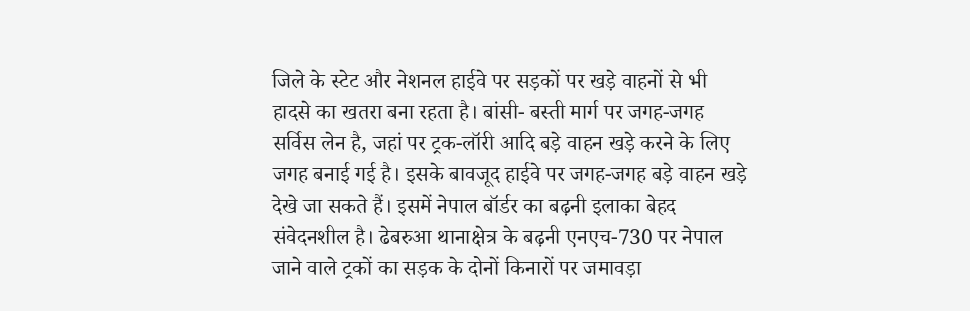जिले के स्टेट और नेशनल हाईवे पर सड़कों पर खड़े वाहनों से भी हादसे का खतरा बना रहता है। बांसी- बस्ती मार्ग पर जगह-जगह सर्विस लेन है, जहां पर ट्रक-लॉरी आदि बड़े वाहन खड़े करने के लिए जगह बनाई गई है। इसके बावजूद हाईवे पर जगह-जगह बड़े वाहन खड़े देखे जा सकते हैं। इसमें नेपाल बॉर्डर का बढ़नी इलाका बेहद संवेदनशील है। ढेबरुआ थानाक्षेत्र के बढ़नी एनएच-730 पर नेपाल जाने वाले ट्रकों का सड़क के दोनों किनारों पर जमावड़ा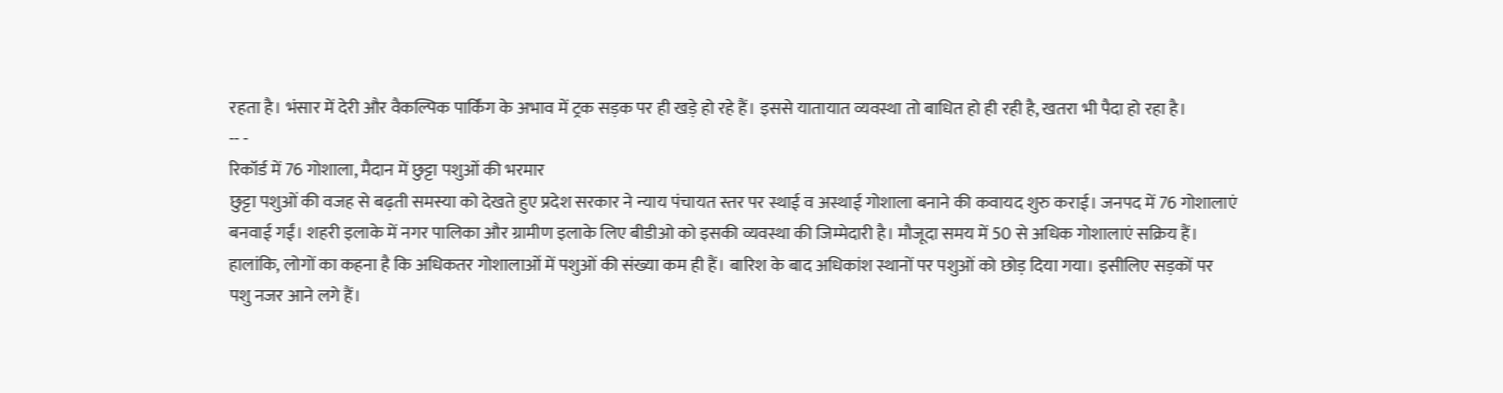रहता है। भंसार में देरी और वैकल्पिक पार्किंग के अभाव में ट्रक सड़क पर ही खड़े हो रहे हैं। इससे यातायात व्यवस्था तो बाधित हो ही रही है, खतरा भी पैदा हो रहा है।
-- -
रिकॉर्ड में 76 गोशाला, मैदान में छुट्टा पशुओं की भरमार
छुट्टा पशुओं की वजह से बढ़ती समस्या को देखते हुए प्रदेश सरकार ने न्याय पंचायत स्तर पर स्थाई व अस्थाई गोशाला बनाने की कवायद शुरु कराई। जनपद में 76 गोशालाएं बनवाई गईं। शहरी इलाके में नगर पालिका और ग्रामीण इलाके लिए बीडीओ को इसकी व्यवस्था की जिम्मेदारी है। मौजूदा समय में 50 से अधिक गोशालाएं सक्रिय हैं। हालांकि, लोगों का कहना है कि अधिकतर गोशालाओं में पशुओं की संख्या कम ही हैं। बारिश के बाद अधिकांश स्थानों पर पशुओं को छोड़ दिया गया। इसीलिए सड़कों पर पशु नजर आने लगे हैं।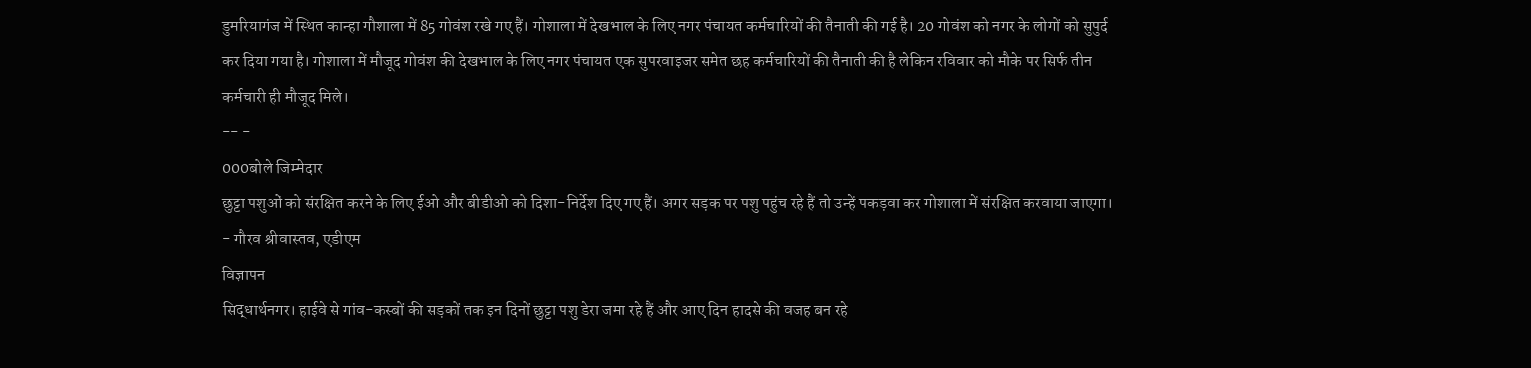डुमरियागंज में स्थित कान्हा गौशाला में 85 गोवंश रखे गए हैं। गोशाला में देखभाल के लिए नगर पंचायत कर्मचारियों की तैनाती की गई है। 20 गोवंश को नगर के लोगों को सुपुर्द कर दिया गया है। गोशाला में मौजूद गोवंश की देखभाल के लिए नगर पंचायत एक सुपरवाइजर समेत छह कर्मचारियों की तैनाती की है लेकिन रविवार को मौके पर सिर्फ तीन कर्मचारी ही मौजूद मिले।
-- -
000बोले जिम्मेदार
छुट्टा पशुओं को संरक्षित करने के लिए ईओ और बीडीओ को दिशा-निर्देश दिए गए हैं। अगर सड़क पर पशु पहुंच रहे हैं तो उन्हें पकड़वा कर गोशाला में संरक्षित करवाया जाएगा।
- गौरव श्रीवास्तव, एडीएम
विज्ञापन
सिद्धार्थनगर। हाईवे से गांव-कस्बों की सड़कों तक इन दिनों छुट्टा पशु डेरा जमा रहे हैं और आए दिन हादसे की वजह बन रहे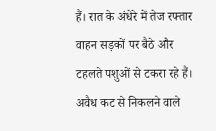हैं। रात के अंधेरे में तेज रफ्तार वाहन सड़कों पर बैठे और टहलते पशुओं से टकरा रहे हैं। अवैध कट से निकलने वाले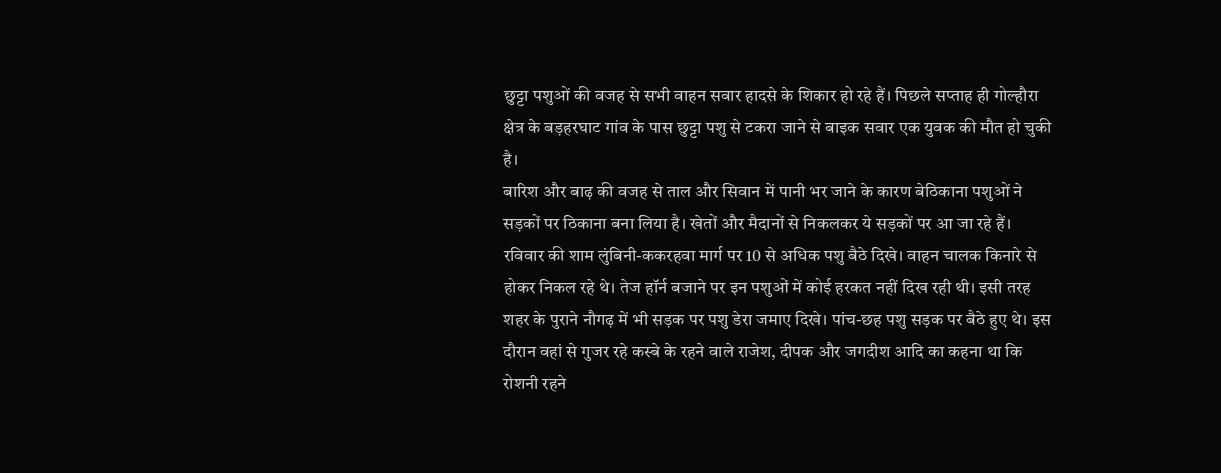छुट्टा पशुओं की वजह से सभी वाहन सवार हादसे के शिकार हो रहे हैं। पिछले सप्ताह ही गोल्हौरा क्षेत्र के बड़हरघाट गांव के पास छुट्टा पशु से टकरा जाने से बाइक सवार एक युवक की मौत हो चुकी है।
बारिश और बाढ़ की वजह से ताल और सिवान में पानी भर जाने के कारण बेठिकाना पशुओं ने सड़कों पर ठिकाना बना लिया है। खेतों और मैदानों से निकलकर ये सड़कों पर आ जा रहे हैं। रविवार की शाम लुंबिनी-ककरहवा मार्ग पर 10 से अधिक पशु बैठे दिखे। वाहन चालक किनारे से होकर निकल रहे थे। तेज हॉर्न बजाने पर इन पशुओं में कोई हरकत नहीं दिख रही थी। इसी तरह शहर के पुराने नौगढ़ में भी सड़क पर पशु डेरा जमाए दिखे। पांच-छह पशु सड़क पर बैठे हुए थे। इस दौरान वहां से गुजर रहे कस्बे के रहने वाले राजेश, दीपक और जगदीश आदि का कहना था कि रोशनी रहने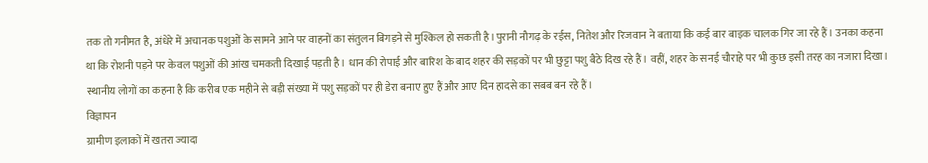तक तो गनीमत है, अंधेरे में अचानक पशुओं के सामने आने पर वाहनों का संतुलन बिगड़ने से मुश्किल हो सकती है।पुरानी नौगढ़ के रईस, नितेश और रिजवान ने बताया कि कई बार बाइक चालक गिर जा रहे हैं। उनका कहना था कि रोशनी पड़ने पर केवल पशुओं की आंख चमकती दिखाई पड़ती है। धान की रोपाई और बारिश के बाद शहर की सड़कों पर भी छुट्टा पशु बैठे दिख रहे हैं। वहीं, शहर के सनई चौराहे पर भी कुछ इसी तरह का नजारा दिखा। स्थानीय लोगों का कहना है कि करीब एक महीने से बड़ी संख्या में पशु सड़कों पर ही डेरा बनाए हुए हैं और आए दिन हादसे का सबब बन रहे हैं।
विज्ञापन
ग्रामीण इलाकों में खतरा ज्यादा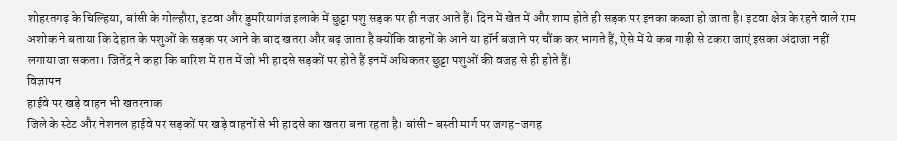शोहरतगढ़ के चिल्हिया, बांसी के गोल्हौरा, इटवा और डुमरियागंज इलाके में छुट्टा पशु सड़क पर ही नजर आते हैं। दिन में खेत में और शाम होते ही सड़क पर इनका कब्जा हो जाता है। इटवा क्षेत्र के रहने वाले राम अशोक ने बताया कि देहात के पशुओं के सड़क पर आने के बाद खतरा और बढ़ जाता है क्योंकि वाहनों के आने या हॉर्न बजाने पर चौंक कर भागते हैं, ऐसे में ये कब गाड़ी से टकरा जाएं इसका अंदाजा नहीं लगाया जा सकता। जितेंद्र ने कहा कि बारिश में रात में जो भी हादसे सड़कों पर होते हैं इनमें अधिकतर छुट्टा पशुओं की वजह से ही होते हैं।
विज्ञापन
हाईवे पर खड़े वाहन भी खतरनाक
जिले के स्टेट और नेशनल हाईवे पर सड़कों पर खड़े वाहनों से भी हादसे का खतरा बना रहता है। बांसी- बस्ती मार्ग पर जगह-जगह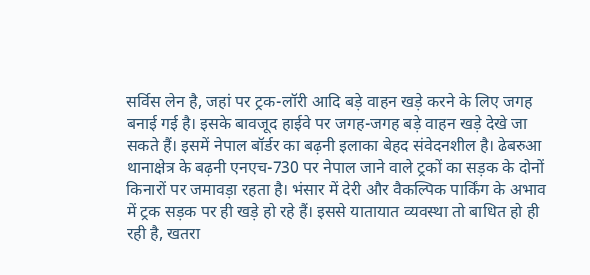सर्विस लेन है, जहां पर ट्रक-लॉरी आदि बड़े वाहन खड़े करने के लिए जगह बनाई गई है। इसके बावजूद हाईवे पर जगह-जगह बड़े वाहन खड़े देखे जा सकते हैं। इसमें नेपाल बॉर्डर का बढ़नी इलाका बेहद संवेदनशील है। ढेबरुआ थानाक्षेत्र के बढ़नी एनएच-730 पर नेपाल जाने वाले ट्रकों का सड़क के दोनों किनारों पर जमावड़ा रहता है। भंसार में देरी और वैकल्पिक पार्किंग के अभाव में ट्रक सड़क पर ही खड़े हो रहे हैं। इससे यातायात व्यवस्था तो बाधित हो ही रही है, खतरा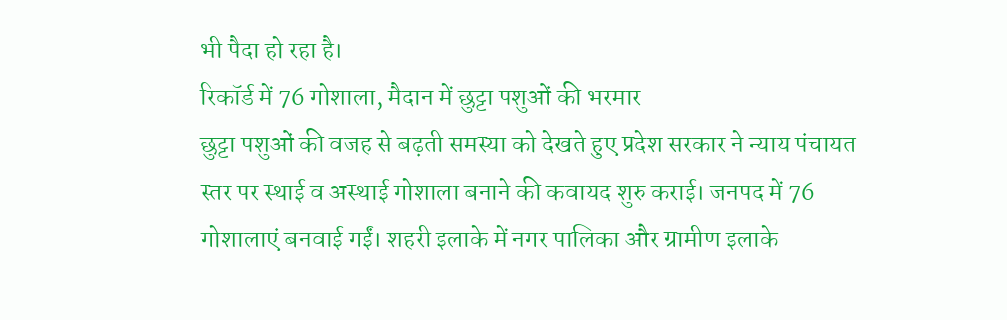भी पैदा हो रहा है।
रिकॉर्ड में 76 गोशाला, मैदान में छुट्टा पशुओं की भरमार
छुट्टा पशुओं की वजह से बढ़ती समस्या को देखते हुए प्रदेश सरकार ने न्याय पंचायत स्तर पर स्थाई व अस्थाई गोशाला बनाने की कवायद शुरु कराई। जनपद में 76 गोशालाएं बनवाई गईं। शहरी इलाके में नगर पालिका और ग्रामीण इलाके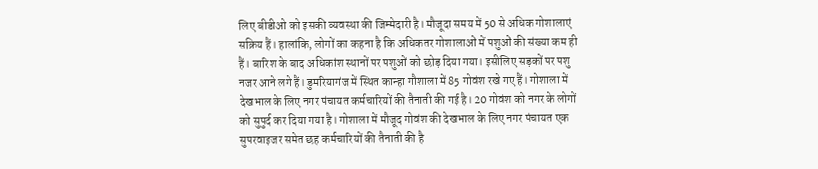लिए बीडीओ को इसकी व्यवस्था की जिम्मेदारी है। मौजूदा समय में 50 से अधिक गोशालाएं सक्रिय हैं। हालांकि, लोगों का कहना है कि अधिकतर गोशालाओं में पशुओं की संख्या कम ही हैं। बारिश के बाद अधिकांश स्थानों पर पशुओं को छोड़ दिया गया। इसीलिए सड़कों पर पशु नजर आने लगे हैं। डुमरियागंज में स्थित कान्हा गौशाला में 85 गोवंश रखे गए हैं। गोशाला में देखभाल के लिए नगर पंचायत कर्मचारियों की तैनाती की गई है। 20 गोवंश को नगर के लोगों को सुपुर्द कर दिया गया है। गोशाला में मौजूद गोवंश की देखभाल के लिए नगर पंचायत एक सुपरवाइजर समेत छह कर्मचारियों की तैनाती की है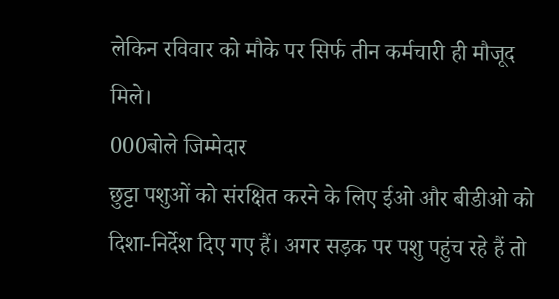लेकिन रविवार को मौके पर सिर्फ तीन कर्मचारी ही मौजूद मिले।
000बोले जिम्मेदार
छुट्टा पशुओं को संरक्षित करने के लिए ईओ और बीडीओ को दिशा-निर्देश दिए गए हैं। अगर सड़क पर पशु पहुंच रहे हैं तो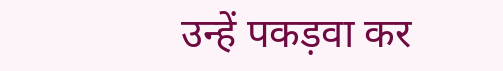उन्हें पकड़वा कर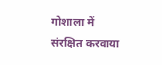गोशाला में संरक्षित करवाया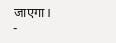जाएगा।
-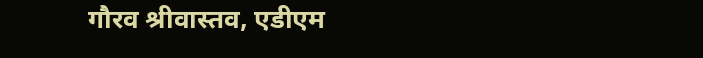गौरव श्रीवास्तव, एडीएम